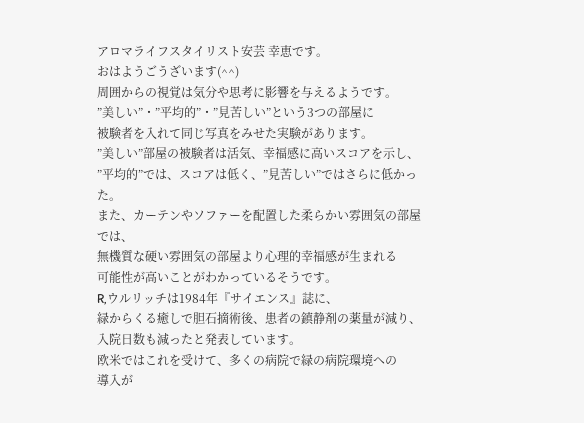アロマライフスタイリスト安芸 幸恵です。
おはようごうざいます(^^)
周囲からの視覚は気分や思考に影響を与えるようです。
”美しい”・”平均的”・”見苦しい”という3つの部屋に
被験者を入れて同じ写真をみせた実験があります。
”美しい”部屋の被験者は活気、幸福感に高いスコアを示し、
”平均的”では、スコアは低く、”見苦しい”ではさらに低かった。
また、カーテンやソファーを配置した柔らかい雰囲気の部屋では、
無機質な硬い雰囲気の部屋より心理的幸福感が生まれる
可能性が高いことがわかっているそうです。
R,ウルリッチは1984年『サイエンス』誌に、
緑からくる癒しで胆石摘術後、患者の鎮静剤の薬量が減り、
入院日数も減ったと発表しています。
欧米ではこれを受けて、多くの病院で緑の病院環境への
導入が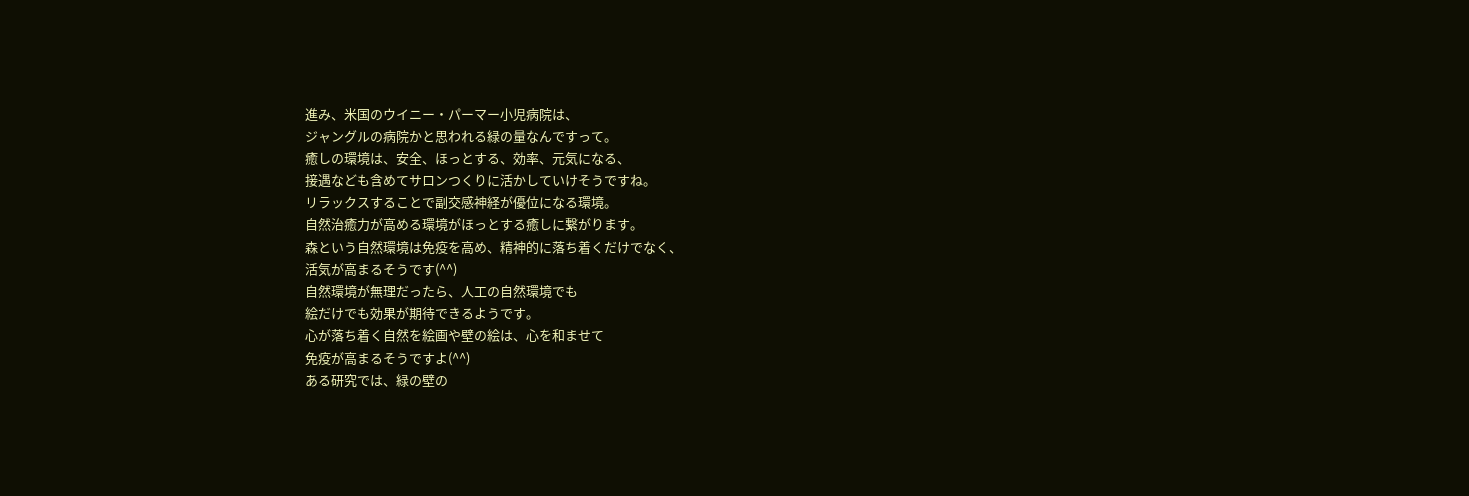進み、米国のウイニー・パーマー小児病院は、
ジャングルの病院かと思われる緑の量なんですって。
癒しの環境は、安全、ほっとする、効率、元気になる、
接遇なども含めてサロンつくりに活かしていけそうですね。
リラックスすることで副交感神経が優位になる環境。
自然治癒力が高める環境がほっとする癒しに繋がります。
森という自然環境は免疫を高め、精神的に落ち着くだけでなく、
活気が高まるそうです(^^)
自然環境が無理だったら、人工の自然環境でも
絵だけでも効果が期待できるようです。
心が落ち着く自然を絵画や壁の絵は、心を和ませて
免疫が高まるそうですよ(^^)
ある研究では、緑の壁の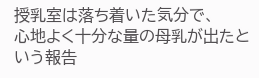授乳室は落ち着いた気分で、
心地よく十分な量の母乳が出たという報告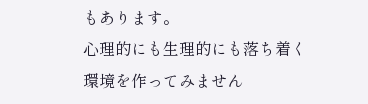もあります。
心理的にも生理的にも落ち着く環境を作ってみません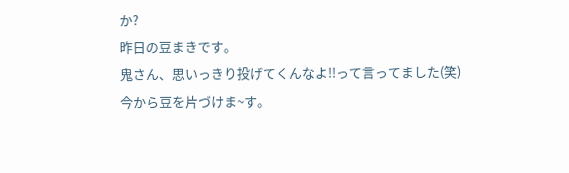か?
昨日の豆まきです。
鬼さん、思いっきり投げてくんなよ!!って言ってました(笑)
今から豆を片づけま~す。